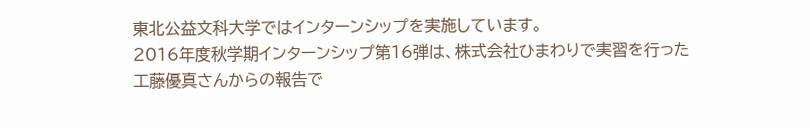東北公益文科大学ではインターンシップを実施しています。
2016年度秋学期インターンシップ第16弾は、株式会社ひまわりで実習を行った工藤優真さんからの報告で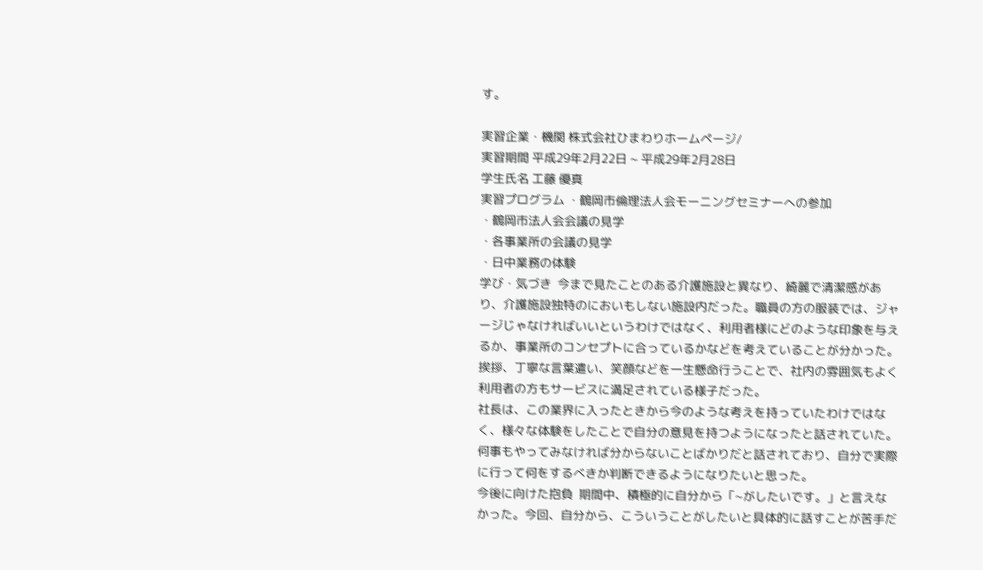す。

実習企業・機関 株式会社ひまわりホームページ/
実習期間 平成29年2月22日 ~ 平成29年2月28日
学生氏名 工藤 優真
実習プログラム ・鶴岡市倫理法人会モーニングセミナーへの参加
・鶴岡市法人会会議の見学
・各事業所の会議の見学
・日中業務の体験
学び・気づき  今まで見たことのある介護施設と異なり、綺麗で清潔感があり、介護施設独特のにおいもしない施設内だった。職員の方の服装では、ジャージじゃなければいいというわけではなく、利用者様にどのような印象を与えるか、事業所のコンセプトに合っているかなどを考えていることが分かった。挨拶、丁寧な言葉遣い、笑顔などを一生懸命行うことで、社内の雰囲気もよく利用者の方もサービスに満足されている様子だった。
社長は、この業界に入ったときから今のような考えを持っていたわけではなく、様々な体験をしたことで自分の意見を持つようになったと話されていた。何事もやってみなければ分からないことばかりだと話されており、自分で実際に行って何をするべきか判断できるようになりたいと思った。
今後に向けた抱負  期間中、積極的に自分から「~がしたいです。」と言えなかった。今回、自分から、こういうことがしたいと具体的に話すことが苦手だ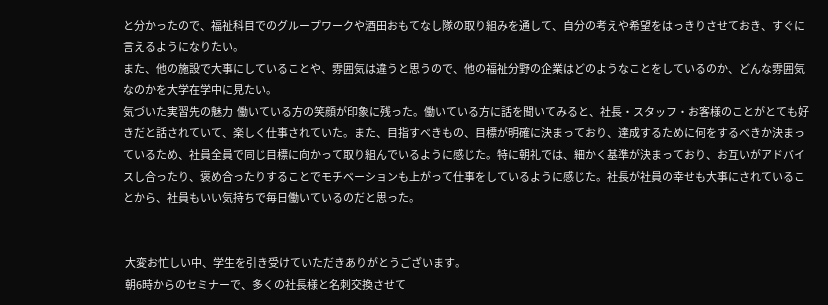と分かったので、福祉科目でのグループワークや酒田おもてなし隊の取り組みを通して、自分の考えや希望をはっきりさせておき、すぐに言えるようになりたい。
また、他の施設で大事にしていることや、雰囲気は違うと思うので、他の福祉分野の企業はどのようなことをしているのか、どんな雰囲気なのかを大学在学中に見たい。
気づいた実習先の魅力  働いている方の笑顔が印象に残った。働いている方に話を聞いてみると、社長・スタッフ・お客様のことがとても好きだと話されていて、楽しく仕事されていた。また、目指すべきもの、目標が明確に決まっており、達成するために何をするべきか決まっているため、社員全員で同じ目標に向かって取り組んでいるように感じた。特に朝礼では、細かく基準が決まっており、お互いがアドバイスし合ったり、褒め合ったりすることでモチベーションも上がって仕事をしているように感じた。社長が社員の幸せも大事にされていることから、社員もいい気持ちで毎日働いているのだと思った。


 大変お忙しい中、学生を引き受けていただきありがとうございます。
 朝6時からのセミナーで、多くの社長様と名刺交換させて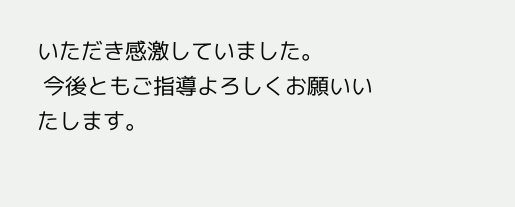いただき感激していました。
 今後ともご指導よろしくお願いいたします。